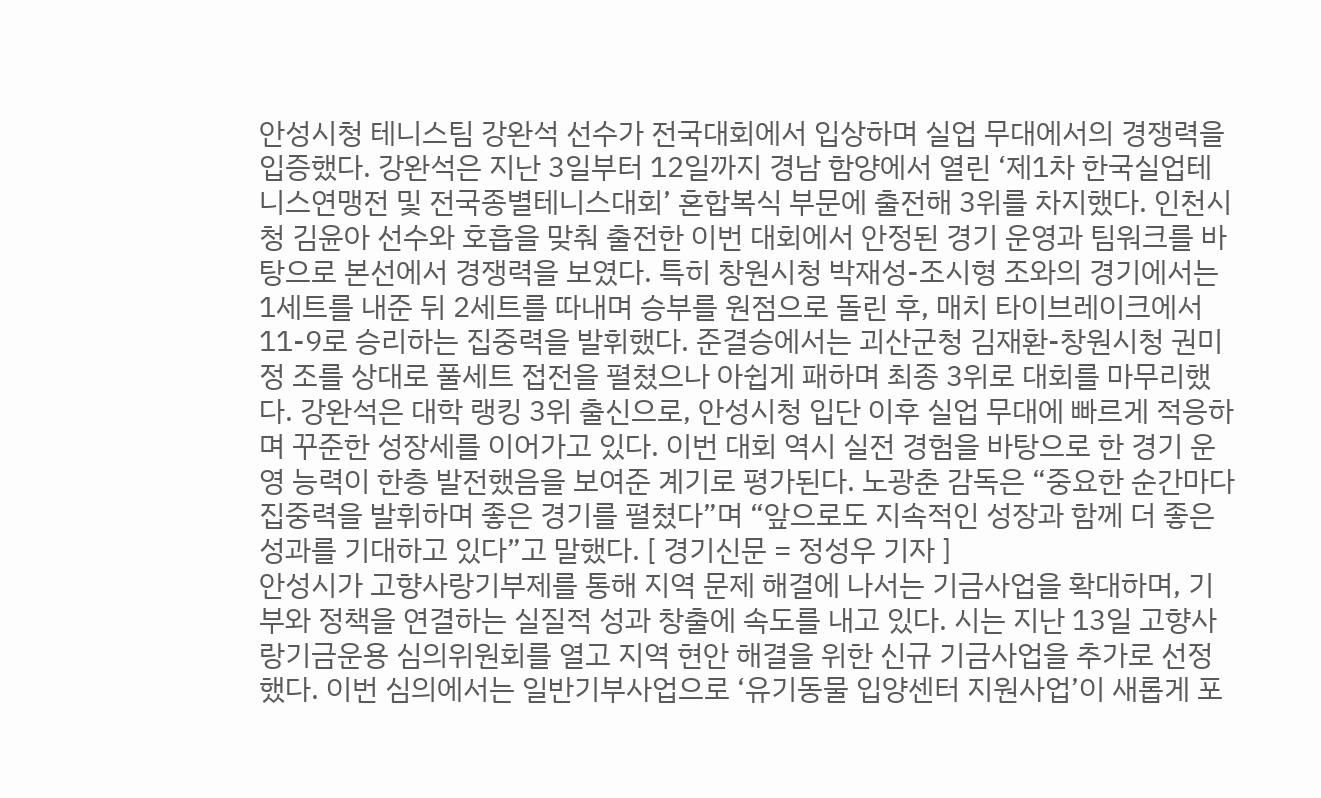안성시청 테니스팀 강완석 선수가 전국대회에서 입상하며 실업 무대에서의 경쟁력을 입증했다. 강완석은 지난 3일부터 12일까지 경남 함양에서 열린 ‘제1차 한국실업테니스연맹전 및 전국종별테니스대회’ 혼합복식 부문에 출전해 3위를 차지했다. 인천시청 김윤아 선수와 호흡을 맞춰 출전한 이번 대회에서 안정된 경기 운영과 팀워크를 바탕으로 본선에서 경쟁력을 보였다. 특히 창원시청 박재성-조시형 조와의 경기에서는 1세트를 내준 뒤 2세트를 따내며 승부를 원점으로 돌린 후, 매치 타이브레이크에서 11-9로 승리하는 집중력을 발휘했다. 준결승에서는 괴산군청 김재환-창원시청 권미정 조를 상대로 풀세트 접전을 펼쳤으나 아쉽게 패하며 최종 3위로 대회를 마무리했다. 강완석은 대학 랭킹 3위 출신으로, 안성시청 입단 이후 실업 무대에 빠르게 적응하며 꾸준한 성장세를 이어가고 있다. 이번 대회 역시 실전 경험을 바탕으로 한 경기 운영 능력이 한층 발전했음을 보여준 계기로 평가된다. 노광춘 감독은 “중요한 순간마다 집중력을 발휘하며 좋은 경기를 펼쳤다”며 “앞으로도 지속적인 성장과 함께 더 좋은 성과를 기대하고 있다”고 말했다. [ 경기신문 = 정성우 기자 ]
안성시가 고향사랑기부제를 통해 지역 문제 해결에 나서는 기금사업을 확대하며, 기부와 정책을 연결하는 실질적 성과 창출에 속도를 내고 있다. 시는 지난 13일 고향사랑기금운용 심의위원회를 열고 지역 현안 해결을 위한 신규 기금사업을 추가로 선정했다. 이번 심의에서는 일반기부사업으로 ‘유기동물 입양센터 지원사업’이 새롭게 포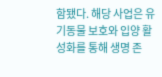함됐다. 해당 사업은 유기동물 보호와 입양 활성화를 통해 생명 존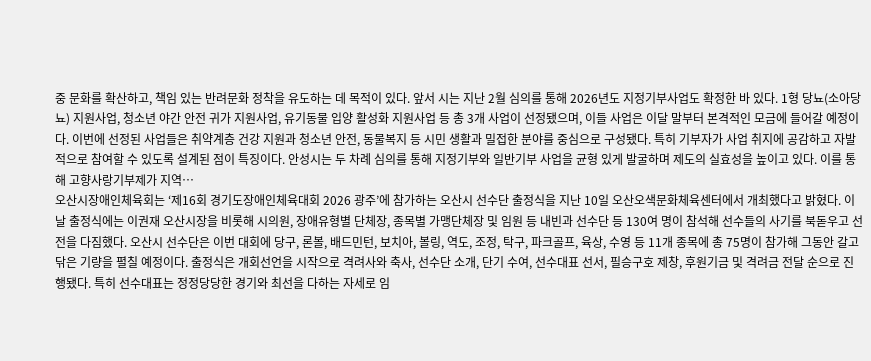중 문화를 확산하고, 책임 있는 반려문화 정착을 유도하는 데 목적이 있다. 앞서 시는 지난 2월 심의를 통해 2026년도 지정기부사업도 확정한 바 있다. 1형 당뇨(소아당뇨) 지원사업, 청소년 야간 안전 귀가 지원사업, 유기동물 입양 활성화 지원사업 등 총 3개 사업이 선정됐으며, 이들 사업은 이달 말부터 본격적인 모금에 들어갈 예정이다. 이번에 선정된 사업들은 취약계층 건강 지원과 청소년 안전, 동물복지 등 시민 생활과 밀접한 분야를 중심으로 구성됐다. 특히 기부자가 사업 취지에 공감하고 자발적으로 참여할 수 있도록 설계된 점이 특징이다. 안성시는 두 차례 심의를 통해 지정기부와 일반기부 사업을 균형 있게 발굴하며 제도의 실효성을 높이고 있다. 이를 통해 고향사랑기부제가 지역…
오산시장애인체육회는 ‘제16회 경기도장애인체육대회 2026 광주’에 참가하는 오산시 선수단 출정식을 지난 10일 오산오색문화체육센터에서 개최했다고 밝혔다. 이날 출정식에는 이권재 오산시장을 비롯해 시의원, 장애유형별 단체장, 종목별 가맹단체장 및 임원 등 내빈과 선수단 등 130여 명이 참석해 선수들의 사기를 북돋우고 선전을 다짐했다. 오산시 선수단은 이번 대회에 당구, 론볼, 배드민턴, 보치아, 볼링, 역도, 조정, 탁구, 파크골프, 육상, 수영 등 11개 종목에 총 75명이 참가해 그동안 갈고닦은 기량을 펼칠 예정이다. 출정식은 개회선언을 시작으로 격려사와 축사, 선수단 소개, 단기 수여, 선수대표 선서, 필승구호 제창, 후원기금 및 격려금 전달 순으로 진행됐다. 특히 선수대표는 정정당당한 경기와 최선을 다하는 자세로 임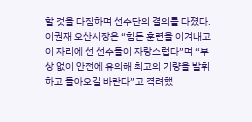할 것을 다짐하며 선수단의 결의를 다졌다. 이권재 오산시장은 “힘든 훈련을 이겨내고 이 자리에 선 선수들이 자랑스럽다”며 “부상 없이 안전에 유의해 최고의 기량을 발휘하고 돌아오길 바란다”고 격려했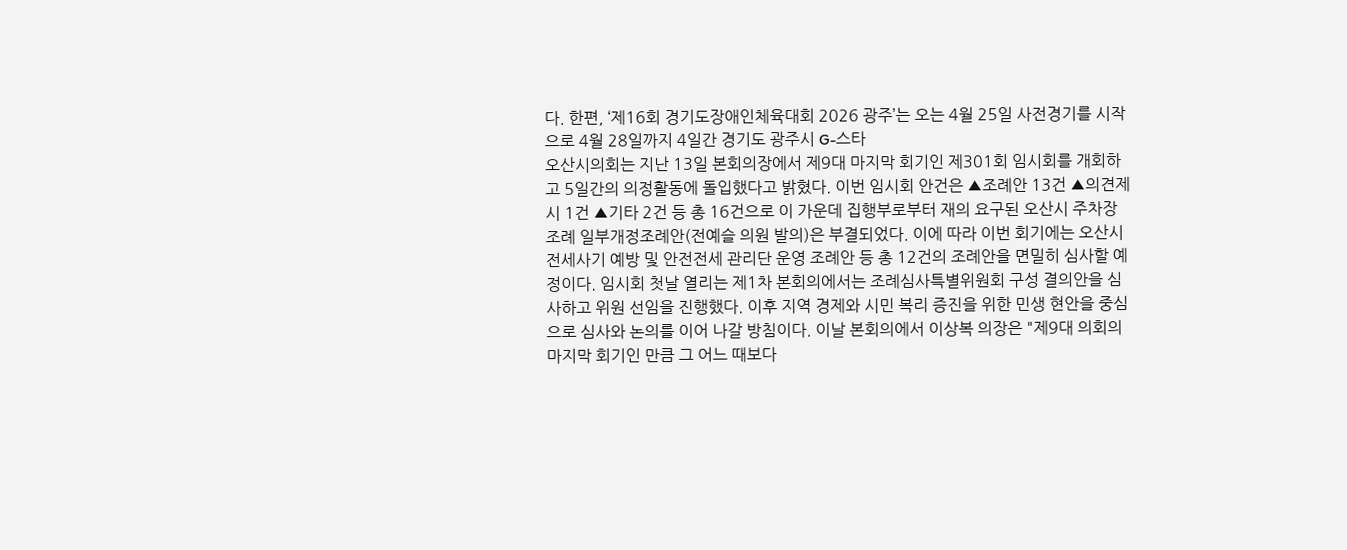다. 한편, ‘제16회 경기도장애인체육대회 2026 광주’는 오는 4월 25일 사전경기를 시작으로 4월 28일까지 4일간 경기도 광주시 G-스타
오산시의회는 지난 13일 본회의장에서 제9대 마지막 회기인 제301회 임시회를 개회하고 5일간의 의정활동에 돌입했다고 밝혔다. 이번 임시회 안건은 ▲조례안 13건 ▲의견제시 1건 ▲기타 2건 등 총 16건으로 이 가운데 집행부로부터 재의 요구된 오산시 주차장 조례 일부개정조례안(전예슬 의원 발의)은 부결되었다. 이에 따라 이번 회기에는 오산시 전세사기 예방 및 안전전세 관리단 운영 조례안 등 총 12건의 조례안을 면밀히 심사할 예정이다. 임시회 첫날 열리는 제1차 본회의에서는 조례심사특별위원회 구성 결의안을 심사하고 위원 선임을 진행했다. 이후 지역 경제와 시민 복리 증진을 위한 민생 현안을 중심으로 심사와 논의를 이어 나갈 방침이다. 이날 본회의에서 이상복 의장은 "제9대 의회의 마지막 회기인 만큼 그 어느 때보다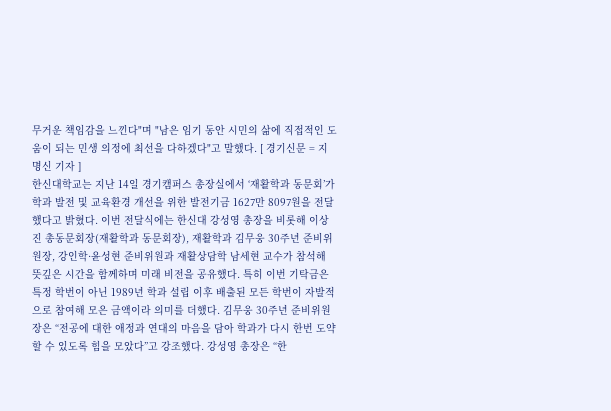무거운 책임감을 느낀다"며 "남은 임기 동안 시민의 삶에 직접적인 도움이 되는 민생 의정에 최선을 다하겠다"고 말했다. [ 경기신문 = 지명신 기자 ]
한신대학교는 지난 14일 경기캠퍼스 총장실에서 ‘재활학과 동문회’가 학과 발전 및 교육환경 개선을 위한 발전기금 1627만 8097원을 전달했다고 밝혔다. 이번 전달식에는 한신대 강성영 총장을 비롯해 이상진 총동문회장(재활학과 동문회장), 재활학과 김무웅 30주년 준비위원장, 강인학·윤성현 준비위원과 재활상담학 남세현 교수가 참석해 뜻깊은 시간을 함께하며 미래 비전을 공유했다. 특히 이번 기탁금은 특정 학번이 아닌 1989년 학과 설립 이후 배출된 모든 학번이 자발적으로 참여해 모은 금액이라 의미를 더했다. 김무웅 30주년 준비위원장은 “전공에 대한 애정과 연대의 마음을 담아 학과가 다시 한번 도약할 수 있도록 힘을 모았다”고 강조했다. 강성영 총장은 “한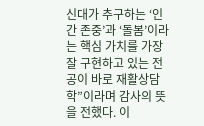신대가 추구하는 ‘인간 존중’과 ‘돌봄’이라는 핵심 가치를 가장 잘 구현하고 있는 전공이 바로 재활상담학”이라며 감사의 뜻을 전했다. 이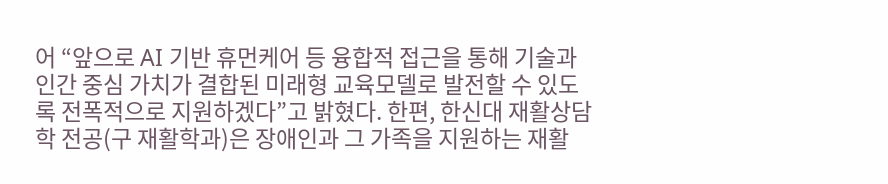어 “앞으로 AI 기반 휴먼케어 등 융합적 접근을 통해 기술과 인간 중심 가치가 결합된 미래형 교육모델로 발전할 수 있도록 전폭적으로 지원하겠다”고 밝혔다. 한편, 한신대 재활상담학 전공(구 재활학과)은 장애인과 그 가족을 지원하는 재활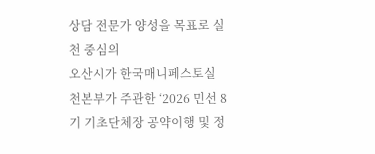상담 전문가 양성을 목표로 실천 중심의
오산시가 한국매니페스토실천본부가 주관한 ‘2026 민선 8기 기초단체장 공약이행 및 정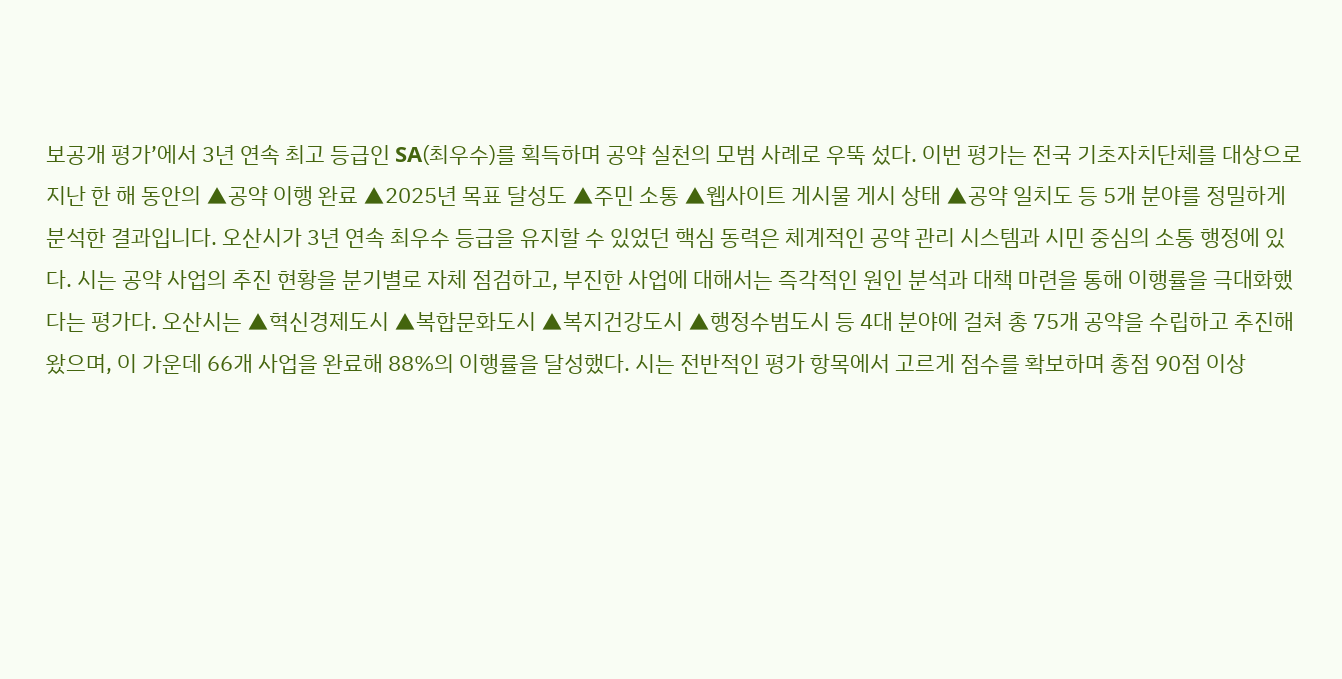보공개 평가’에서 3년 연속 최고 등급인 SA(최우수)를 획득하며 공약 실천의 모범 사례로 우뚝 섰다. 이번 평가는 전국 기초자치단체를 대상으로 지난 한 해 동안의 ▲공약 이행 완료 ▲2025년 목표 달성도 ▲주민 소통 ▲웹사이트 게시물 게시 상태 ▲공약 일치도 등 5개 분야를 정밀하게 분석한 결과입니다. 오산시가 3년 연속 최우수 등급을 유지할 수 있었던 핵심 동력은 체계적인 공약 관리 시스템과 시민 중심의 소통 행정에 있다. 시는 공약 사업의 추진 현황을 분기별로 자체 점검하고, 부진한 사업에 대해서는 즉각적인 원인 분석과 대책 마련을 통해 이행률을 극대화했다는 평가다. 오산시는 ▲혁신경제도시 ▲복합문화도시 ▲복지건강도시 ▲행정수범도시 등 4대 분야에 걸쳐 총 75개 공약을 수립하고 추진해 왔으며, 이 가운데 66개 사업을 완료해 88%의 이행률을 달성했다. 시는 전반적인 평가 항목에서 고르게 점수를 확보하며 총점 90점 이상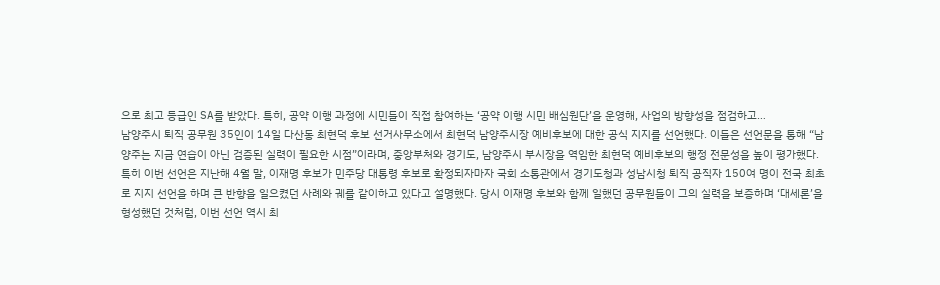으로 최고 등급인 SA를 받았다. 특히, 공약 이행 과정에 시민들이 직접 참여하는 ‘공약 이행 시민 배심원단’을 운영해, 사업의 방향성을 점검하고…
남양주시 퇴직 공무원 35인이 14일 다산동 최현덕 후보 선거사무소에서 최현덕 남양주시장 예비후보에 대한 공식 지지를 선언했다. 이들은 선언문을 통해 “남양주는 지금 연습이 아닌 검증된 실력이 필요한 시점”이라며, 중앙부처와 경기도, 남양주시 부시장을 역임한 최현덕 예비후보의 행정 전문성을 높이 평가했다. 특히 이번 선언은 지난해 4월 말, 이재명 후보가 민주당 대통령 후보로 확정되자마자 국회 소통관에서 경기도청과 성남시청 퇴직 공직자 150여 명이 전국 최초로 지지 선언을 하며 큰 반향을 일으켰던 사례와 궤를 같이하고 있다고 설명했다. 당시 이재명 후보와 함께 일했던 공무원들이 그의 실력을 보증하며 ‘대세론’을 형성했던 것처럼, 이번 선언 역시 최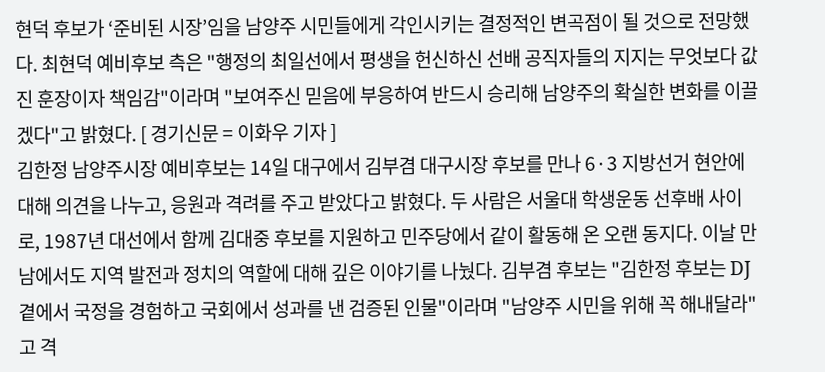현덕 후보가 ‘준비된 시장’임을 남양주 시민들에게 각인시키는 결정적인 변곡점이 될 것으로 전망했다. 최현덕 예비후보 측은 "행정의 최일선에서 평생을 헌신하신 선배 공직자들의 지지는 무엇보다 값진 훈장이자 책임감"이라며 "보여주신 믿음에 부응하여 반드시 승리해 남양주의 확실한 변화를 이끌겠다"고 밝혔다. [ 경기신문 = 이화우 기자 ]
김한정 남양주시장 예비후보는 14일 대구에서 김부겸 대구시장 후보를 만나 6·3 지방선거 현안에 대해 의견을 나누고, 응원과 격려를 주고 받았다고 밝혔다. 두 사람은 서울대 학생운동 선후배 사이로, 1987년 대선에서 함께 김대중 후보를 지원하고 민주당에서 같이 활동해 온 오랜 동지다. 이날 만남에서도 지역 발전과 정치의 역할에 대해 깊은 이야기를 나눴다. 김부겸 후보는 "김한정 후보는 DJ 곁에서 국정을 경험하고 국회에서 성과를 낸 검증된 인물"이라며 "남양주 시민을 위해 꼭 해내달라"고 격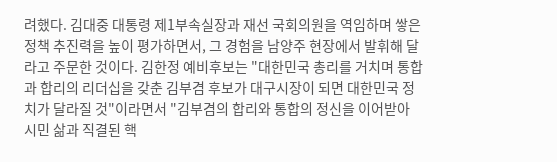려했다. 김대중 대통령 제1부속실장과 재선 국회의원을 역임하며 쌓은 정책 추진력을 높이 평가하면서, 그 경험을 남양주 현장에서 발휘해 달라고 주문한 것이다. 김한정 예비후보는 "대한민국 총리를 거치며 통합과 합리의 리더십을 갖춘 김부겸 후보가 대구시장이 되면 대한민국 정치가 달라질 것"이라면서 "김부겸의 합리와 통합의 정신을 이어받아 시민 삶과 직결된 핵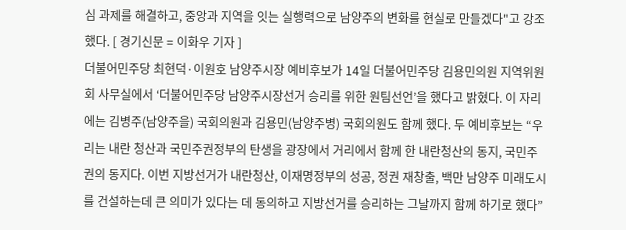심 과제를 해결하고, 중앙과 지역을 잇는 실행력으로 남양주의 변화를 현실로 만들겠다"고 강조했다. [ 경기신문 = 이화우 기자 ]
더불어민주당 최현덕·이원호 남양주시장 예비후보가 14일 더불어민주당 김용민의원 지역위원회 사무실에서 ‘더불어민주당 남양주시장선거 승리를 위한 원팀선언’을 했다고 밝혔다. 이 자리에는 김병주(남양주을) 국회의원과 김용민(남양주병) 국회의원도 함께 했다. 두 예비후보는 “우리는 내란 청산과 국민주권정부의 탄생을 광장에서 거리에서 함께 한 내란청산의 동지, 국민주권의 동지다. 이번 지방선거가 내란청산, 이재명정부의 성공, 정권 재창출, 백만 남양주 미래도시를 건설하는데 큰 의미가 있다는 데 동의하고 지방선거를 승리하는 그날까지 함께 하기로 했다”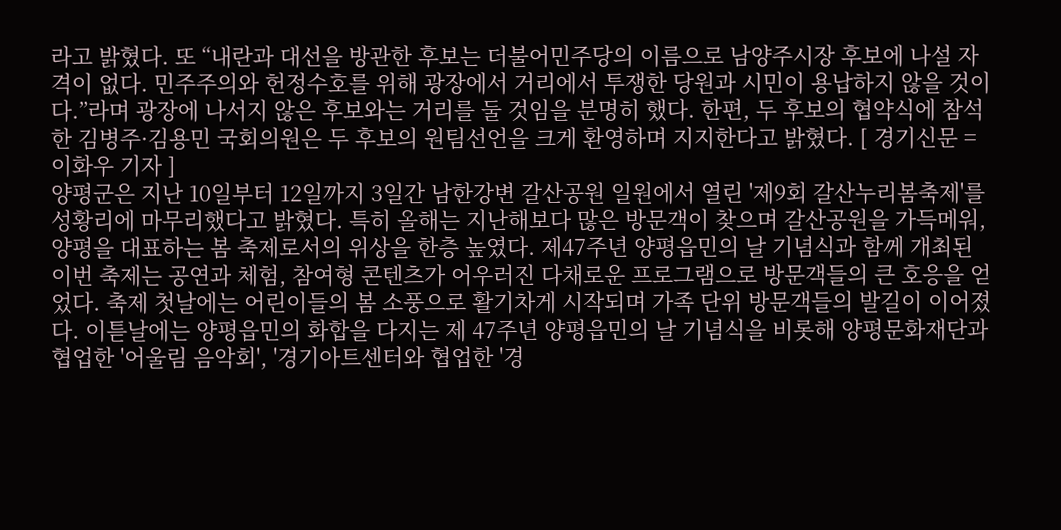라고 밝혔다. 또 “내란과 대선을 방관한 후보는 더불어민주당의 이름으로 남양주시장 후보에 나설 자격이 없다. 민주주의와 헌정수호를 위해 광장에서 거리에서 투쟁한 당원과 시민이 용납하지 않을 것이다.”라며 광장에 나서지 않은 후보와는 거리를 둘 것임을 분명히 했다. 한편, 두 후보의 협약식에 참석한 김병주·김용민 국회의원은 두 후보의 원팀선언을 크게 환영하며 지지한다고 밝혔다. [ 경기신문 = 이화우 기자 ]
양평군은 지난 10일부터 12일까지 3일간 남한강변 갈산공원 일원에서 열린 '제9회 갈산누리봄축제'를 성황리에 마무리했다고 밝혔다. 특히 올해는 지난해보다 많은 방문객이 찾으며 갈산공원을 가득메워, 양평을 대표하는 봄 축제로서의 위상을 한층 높였다. 제47주년 양평읍민의 날 기념식과 함께 개최된 이번 축제는 공연과 체험, 참여형 콘텐츠가 어우러진 다채로운 프로그램으로 방문객들의 큰 호응을 얻었다. 축제 첫날에는 어린이들의 봄 소풍으로 활기차게 시작되며 가족 단위 방문객들의 발길이 이어졌다. 이튿날에는 양평읍민의 화합을 다지는 제 47주년 양평읍민의 날 기념식을 비롯해 양평문화재단과 협업한 '어울림 음악회', '경기아트센터와 협업한 '경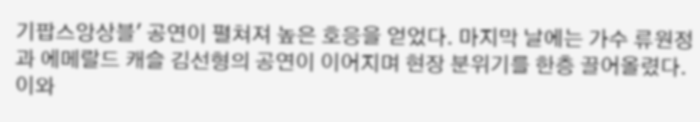기팝스앙상블' 공연이 펼쳐져 높은 호응을 얻었다. 마지막 날에는 가수 류원정과 에메랄드 캐슬 김선형의 공연이 이어지며 현장 분위기를 한층 끌어올렸다. 이와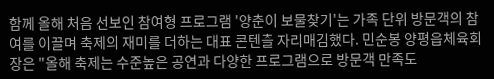함께 올해 처음 선보인 참여형 프로그램 '양춘이 보물찾기'는 가족 단위 방문객의 참여를 이끌며 축제의 재미를 더하는 대표 콘텐츨 자리매김했다. 민순봉 양평읍체육회장은 "올해 축제는 수준높은 공연과 다양한 프로그램으로 방문객 만족도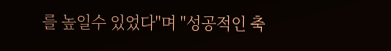를 높일수 있었다"며 "성공적인 축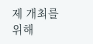제 개최를 위해